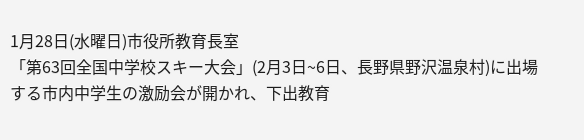1月28日(水曜日)市役所教育長室
「第63回全国中学校スキー大会」(2月3日~6日、長野県野沢温泉村)に出場する市内中学生の激励会が開かれ、下出教育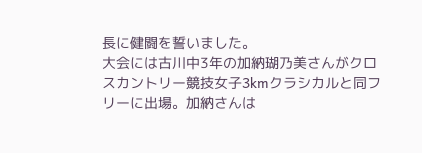長に健闘を誓いました。
大会には古川中3年の加納瑚乃美さんがクロスカントリー競技女子3kmクラシカルと同フリーに出場。加納さんは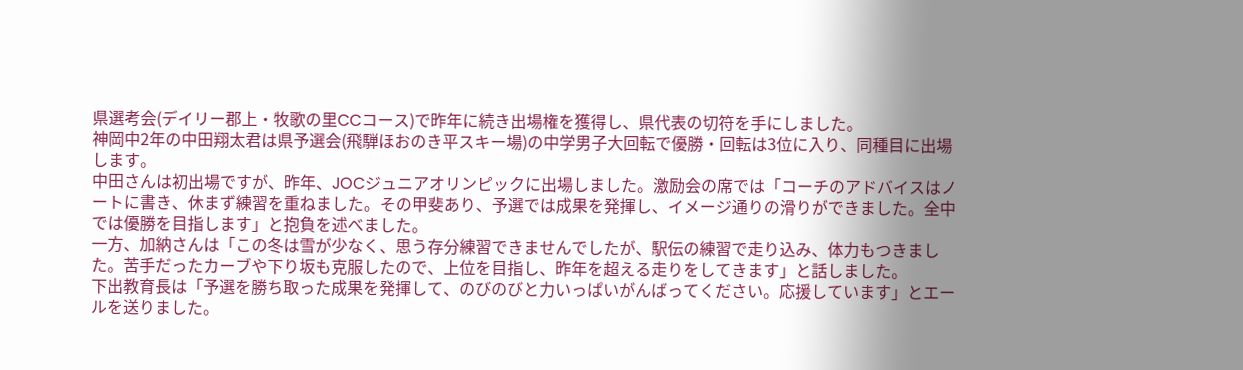県選考会(デイリー郡上・牧歌の里CCコース)で昨年に続き出場権を獲得し、県代表の切符を手にしました。
神岡中2年の中田翔太君は県予選会(飛騨ほおのき平スキー場)の中学男子大回転で優勝・回転は3位に入り、同種目に出場します。
中田さんは初出場ですが、昨年、JOCジュニアオリンピックに出場しました。激励会の席では「コーチのアドバイスはノートに書き、休まず練習を重ねました。その甲斐あり、予選では成果を発揮し、イメージ通りの滑りができました。全中では優勝を目指します」と抱負を述べました。
一方、加納さんは「この冬は雪が少なく、思う存分練習できませんでしたが、駅伝の練習で走り込み、体力もつきました。苦手だったカーブや下り坂も克服したので、上位を目指し、昨年を超える走りをしてきます」と話しました。
下出教育長は「予選を勝ち取った成果を発揮して、のびのびと力いっぱいがんばってください。応援しています」とエールを送りました。